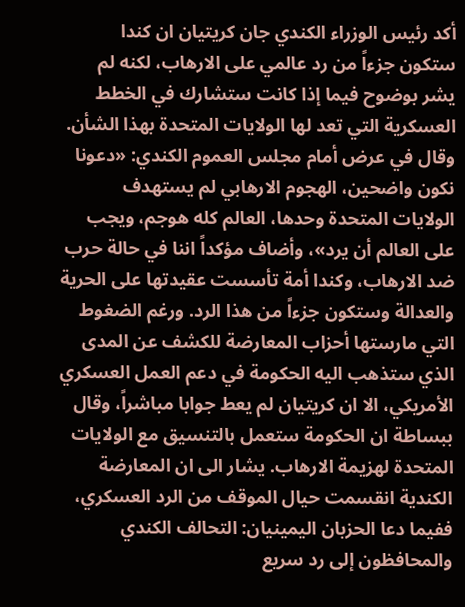أكد رئيس الوزراء الكندي جان كريتيان ان كندا ستكون جزءاً من رد عالمي على الارهاب، لكنه لم يشر بوضوح فيما إذا كانت ستشارك في الخطط العسكرية التي تعد لها الولايات المتحدة بهذا الشأن. وقال في عرض أمام مجلس العموم الكندي: «دعونا نكون واضحين، الهجوم الارهابي لم يستهدف الولايات المتحدة وحدها، العالم كله هوجم، ويجب على العالم أن يرد»، وأضاف مؤكداً اننا في حالة حرب ضد الارهاب، وكندا أمة تأسست عقيدتها على الحرية والعدالة وستكون جزءاً من هذا الرد. ورغم الضغوط التي مارستها أحزاب المعارضة للكشف عن المدى الذي ستذهب اليه الحكومة في دعم العمل العسكري الأمريكي، الا ان كريتيان لم يعط جوابا مباشراً، وقال ببساطة ان الحكومة ستعمل بالتنسيق مع الولايات المتحدة لهزيمة الارهاب. يشار الى ان المعارضة الكندية انقسمت حيال الموقف من الرد العسكري، ففيما دعا الحزبان اليمينيان: التحالف الكندي والمحافظون إلى رد سريع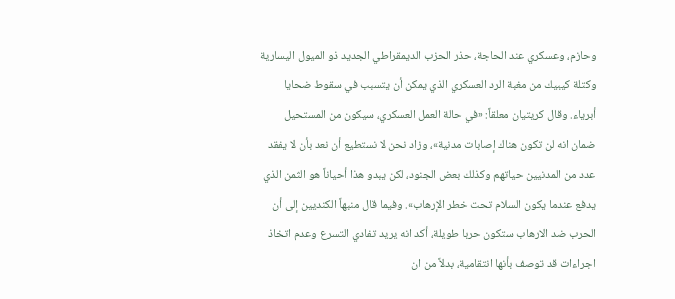وحازم، وعسكري عند الحاجة، حذر الحزب الديمقراطي الجديد ذو الميول اليسارية وكتلة كيبيك من مغبة الرد العسكري الذي يمكن أن يتسبب في سقوط ضحايا أبرياء. وقال كريتيان معلقاً: «في حالة العمل العسكري، سيكون من المستحيل ضمان انه لن تكون هناك إصابات مدنية»، وزاد نحن لا نستطيع أن نعد بأن لا يفقد عدد من المدنيين حياتهم وكذلك بعض الجنود، لكن يبدو هذا أحياناً هو الثمن الذي يدفع عندما يكون السلام تحت خطر الإرهاب». وفيما قال منبهاً الكنديين إلى أن الحرب ضد الارهاب ستكون حربا طويلة، أكد انه يريد تفادي التسرع وعدم اتخاذ اجراءات قد توصف بأنها انتقامية، بدلاً من ان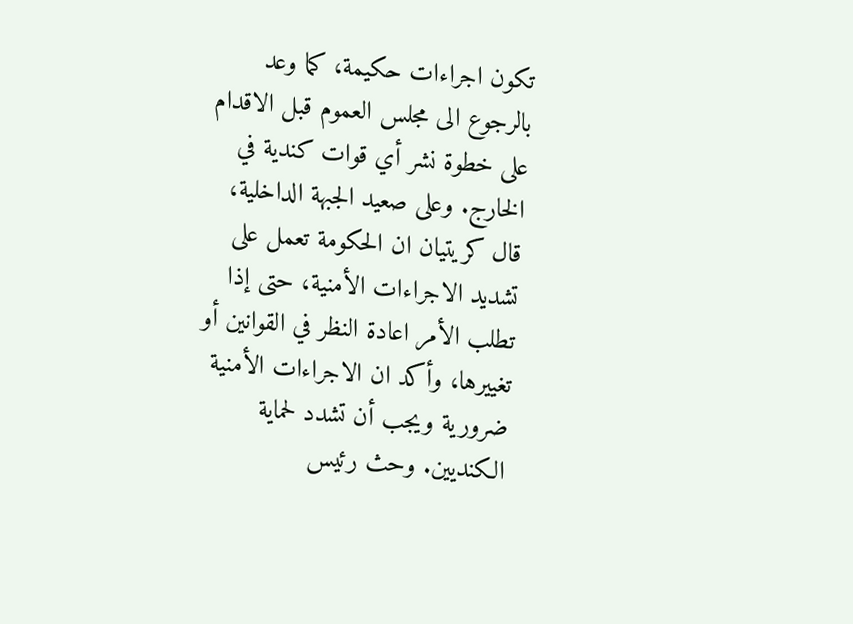تكون اجراءات حكيمة، كما وعد بالرجوع الى مجلس العموم قبل الاقدام على خطوة نشر أي قوات كندية في الخارج. وعلى صعيد الجبهة الداخلية، قال كريتيان ان الحكومة تعمل على تشديد الاجراءات الأمنية، حتى إذا تطلب الأمر اعادة النظر في القوانين أو تغييرها، وأكد ان الاجراءات الأمنية ضرورية ويجب أن تشدد لحماية الكنديين. وحث رئيس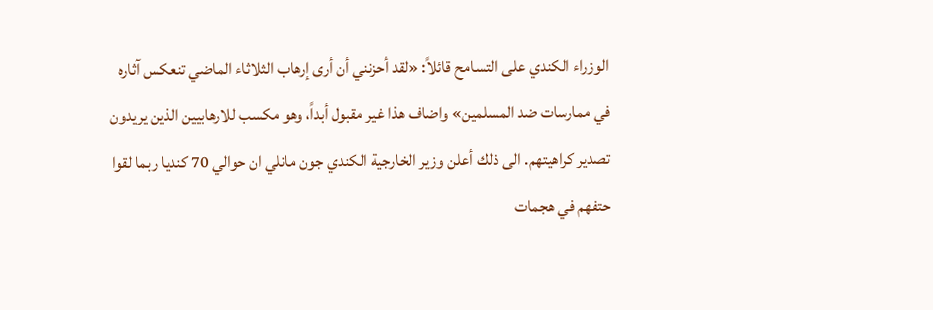الوزراء الكندي على التسامح قائلاً: «لقد أحزنني أن أرى إرهاب الثلاثاء الماضي تنعكس آثاره في ممارسات ضد المسلمين» واضاف هذا غير مقبول أبداً، وهو مكسب للارهابيين الذين يريدون تصدير كراهيتهم. الى ذلك أعلن وزير الخارجية الكندي جون مانلي ان حوالي 70 كنديا ربما لقوا حتفهم في هجمات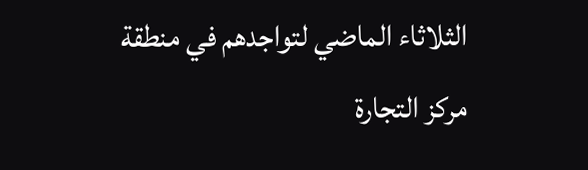الثلاثاء الماضي لتواجدهم في منطقة مركز التجارة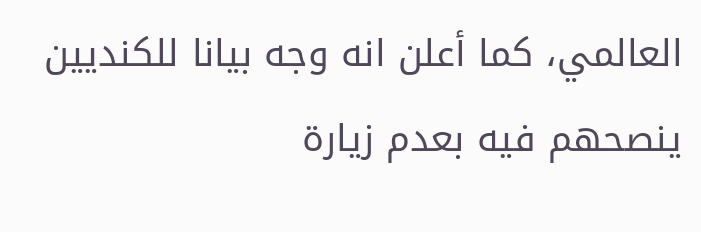العالمي، كما أعلن انه وجه بيانا للكنديين ينصحهم فيه بعدم زيارة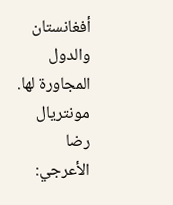أفغانستان والدول المجاورة لها. مونتريال رضا الأعرجي: